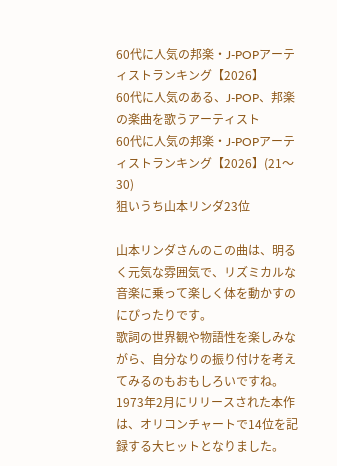60代に人気の邦楽・J-POPアーティストランキング【2026】
60代に人気のある、J-POP、邦楽の楽曲を歌うアーティスト
60代に人気の邦楽・J-POPアーティストランキング【2026】(21〜30)
狙いうち山本リンダ23位

山本リンダさんのこの曲は、明るく元気な雰囲気で、リズミカルな音楽に乗って楽しく体を動かすのにぴったりです。
歌詞の世界観や物語性を楽しみながら、自分なりの振り付けを考えてみるのもおもしろいですね。
1973年2月にリリースされた本作は、オリコンチャートで14位を記録する大ヒットとなりました。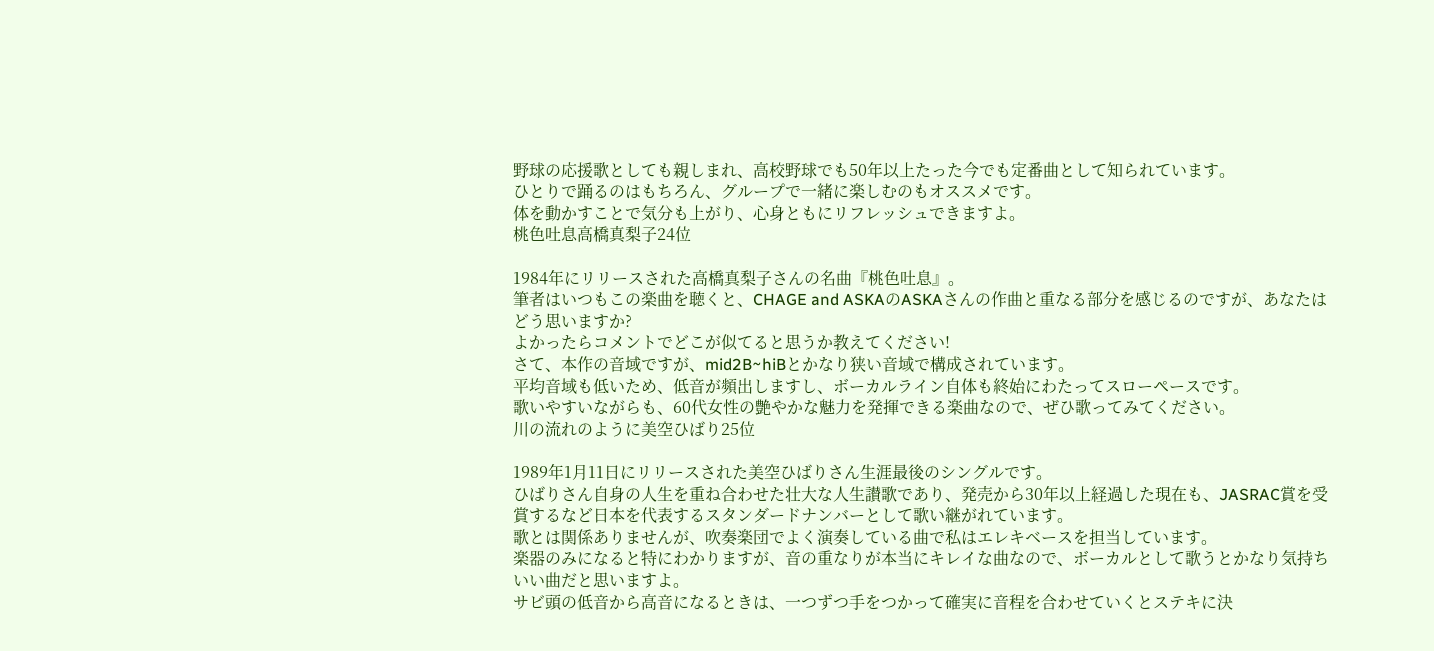野球の応援歌としても親しまれ、高校野球でも50年以上たった今でも定番曲として知られています。
ひとりで踊るのはもちろん、グループで一緒に楽しむのもオススメです。
体を動かすことで気分も上がり、心身ともにリフレッシュできますよ。
桃色吐息高橋真梨子24位

1984年にリリースされた高橋真梨子さんの名曲『桃色吐息』。
筆者はいつもこの楽曲を聴くと、CHAGE and ASKAのASKAさんの作曲と重なる部分を感じるのですが、あなたはどう思いますか?
よかったらコメントでどこが似てると思うか教えてください!
さて、本作の音域ですが、mid2B~hiBとかなり狭い音域で構成されています。
平均音域も低いため、低音が頻出しますし、ボーカルライン自体も終始にわたってスローペースです。
歌いやすいながらも、60代女性の艶やかな魅力を発揮できる楽曲なので、ぜひ歌ってみてください。
川の流れのように美空ひばり25位

1989年1月11日にリリースされた美空ひばりさん生涯最後のシングルです。
ひばりさん自身の人生を重ね合わせた壮大な人生讃歌であり、発売から30年以上経過した現在も、JASRAC賞を受賞するなど日本を代表するスタンダードナンバーとして歌い継がれています。
歌とは関係ありませんが、吹奏楽団でよく演奏している曲で私はエレキベースを担当しています。
楽器のみになると特にわかりますが、音の重なりが本当にキレイな曲なので、ボーカルとして歌うとかなり気持ちいい曲だと思いますよ。
サビ頭の低音から高音になるときは、一つずつ手をつかって確実に音程を合わせていくとステキに決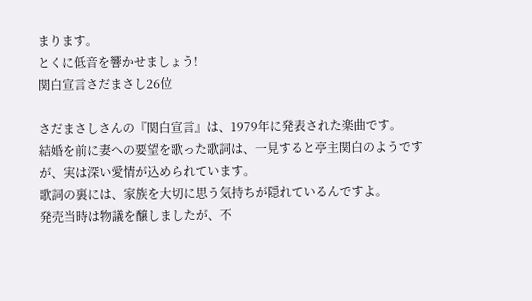まります。
とくに低音を響かせましょう!
関白宣言さだまさし26位

さだまさしさんの『関白宣言』は、1979年に発表された楽曲です。
結婚を前に妻への要望を歌った歌詞は、一見すると亭主関白のようですが、実は深い愛情が込められています。
歌詞の裏には、家族を大切に思う気持ちが隠れているんですよ。
発売当時は物議を醸しましたが、不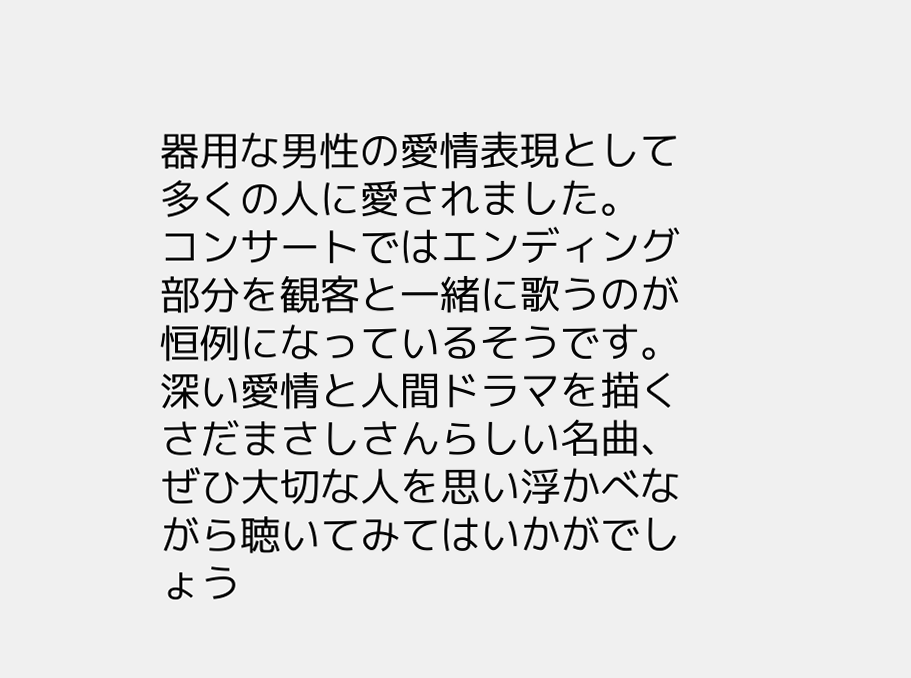器用な男性の愛情表現として多くの人に愛されました。
コンサートではエンディング部分を観客と一緒に歌うのが恒例になっているそうです。
深い愛情と人間ドラマを描くさだまさしさんらしい名曲、ぜひ大切な人を思い浮かべながら聴いてみてはいかがでしょう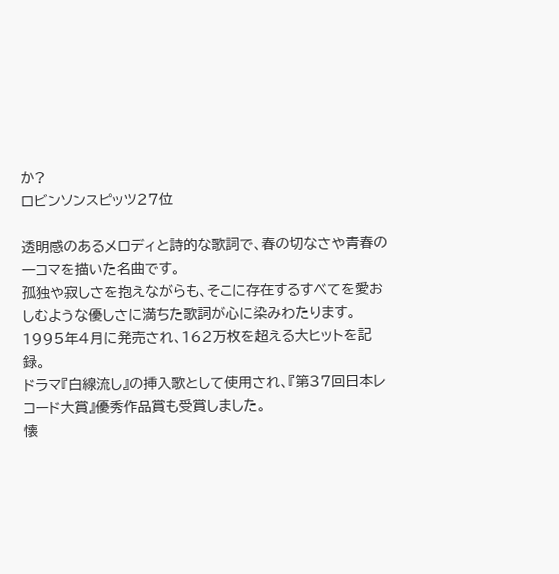か?
ロビンソンスピッツ27位

透明感のあるメロディと詩的な歌詞で、春の切なさや青春の一コマを描いた名曲です。
孤独や寂しさを抱えながらも、そこに存在するすべてを愛おしむような優しさに満ちた歌詞が心に染みわたります。
1995年4月に発売され、162万枚を超える大ヒットを記録。
ドラマ『白線流し』の挿入歌として使用され、『第37回日本レコード大賞』優秀作品賞も受賞しました。
懐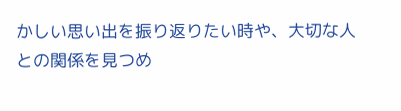かしい思い出を振り返りたい時や、大切な人との関係を見つめ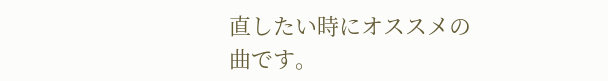直したい時にオススメの曲です。